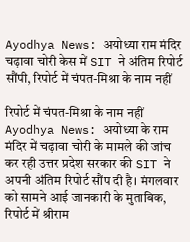Ayodhya News: अयोध्या राम मंदिर चढ़ावा चोरी केस में SIT ने अंतिम रिपोर्ट सौंपी, रिपोर्ट में चंपत-मिश्रा के नाम नहीं

रिपोर्ट में चंपत-मिश्रा के नाम नहीं
Ayodhya News: अयोध्या के राम मंदिर में चढ़ावा चोरी के मामले की जांच कर रही उत्तर प्रदेश सरकार की SIT ने अपनी अंतिम रिपोर्ट सौंप दी है। मंगलवार को सामने आई जानकारी के मुताबिक, रिपोर्ट में श्रीराम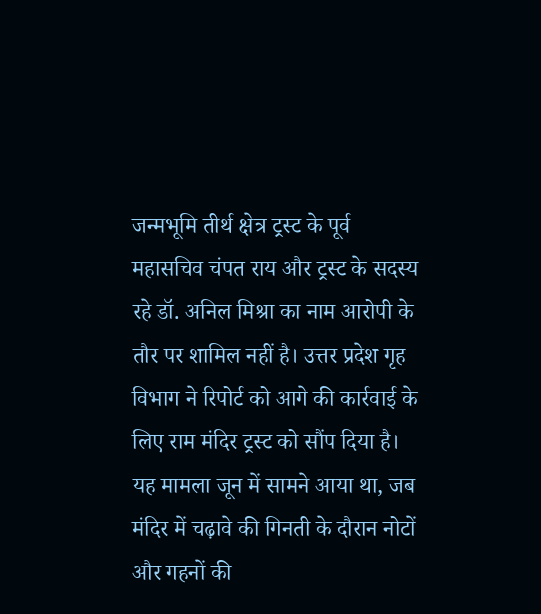जन्मभूमि तीर्थ क्षेत्र ट्रस्ट के पूर्व महासचिव चंपत राय और ट्रस्ट के सदस्य रहे डॉ. अनिल मिश्रा का नाम आरोपी के तौर पर शामिल नहीं है। उत्तर प्रदेश गृह विभाग ने रिपोर्ट को आगे की कार्रवाई के लिए राम मंदिर ट्रस्ट को सौंप दिया है। यह मामला जून में सामने आया था, जब मंदिर में चढ़ावे की गिनती के दौरान नोटों और गहनों की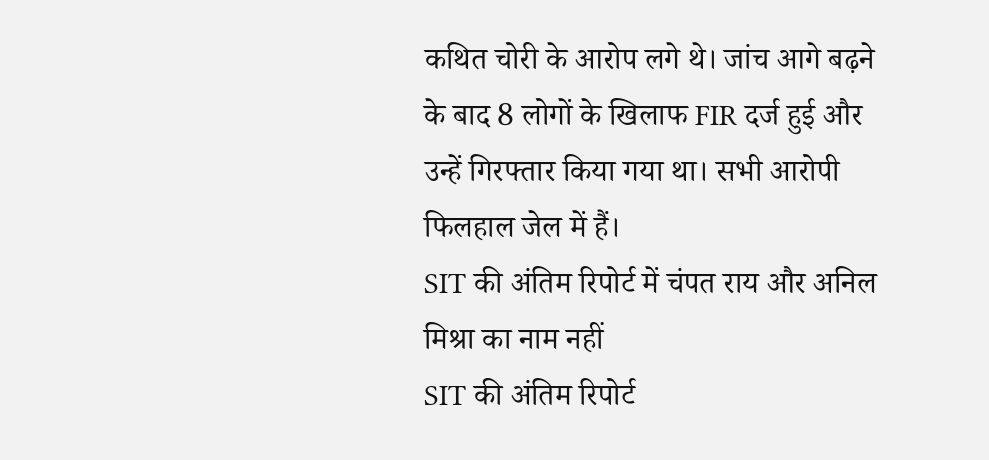कथित चोरी के आरोप लगे थे। जांच आगे बढ़ने के बाद 8 लोगों के खिलाफ FIR दर्ज हुई और उन्हें गिरफ्तार किया गया था। सभी आरोपी फिलहाल जेल में हैं।
SIT की अंतिम रिपोर्ट में चंपत राय और अनिल मिश्रा का नाम नहीं
SIT की अंतिम रिपोर्ट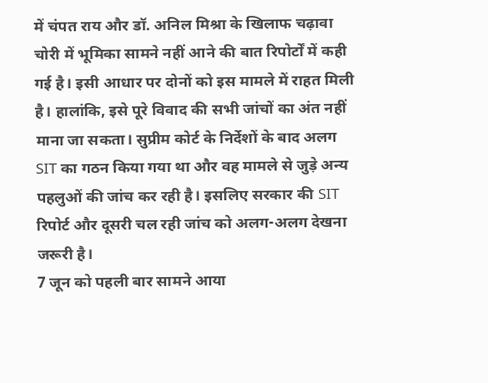में चंपत राय और डॉ. अनिल मिश्रा के खिलाफ चढ़ावा चोरी में भूमिका सामने नहीं आने की बात रिपोर्टों में कही गई है। इसी आधार पर दोनों को इस मामले में राहत मिली है। हालांकि, इसे पूरे विवाद की सभी जांचों का अंत नहीं माना जा सकता। सुप्रीम कोर्ट के निर्देशों के बाद अलग SIT का गठन किया गया था और वह मामले से जुड़े अन्य पहलुओं की जांच कर रही है। इसलिए सरकार की SIT रिपोर्ट और दूसरी चल रही जांच को अलग-अलग देखना जरूरी है।
7 जून को पहली बार सामने आया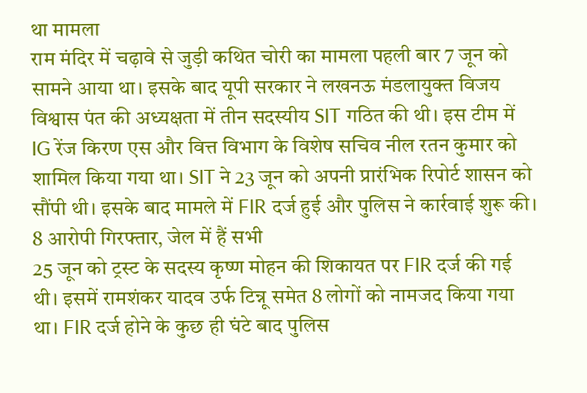था मामला
राम मंदिर में चढ़ावे से जुड़ी कथित चोरी का मामला पहली बार 7 जून को सामने आया था। इसके बाद यूपी सरकार ने लखनऊ मंडलायुक्त विजय विश्वास पंत की अध्यक्षता में तीन सदस्यीय SIT गठित की थी। इस टीम में IG रेंज किरण एस और वित्त विभाग के विशेष सचिव नील रतन कुमार को शामिल किया गया था। SIT ने 23 जून को अपनी प्रारंभिक रिपोर्ट शासन को सौंपी थी। इसके बाद मामले में FIR दर्ज हुई और पुलिस ने कार्रवाई शुरू की।
8 आरोपी गिरफ्तार, जेल में हैं सभी
25 जून को ट्रस्ट के सदस्य कृष्ण मोहन की शिकायत पर FIR दर्ज की गई थी। इसमें रामशंकर यादव उर्फ टिन्नू समेत 8 लोगों को नामजद किया गया था। FIR दर्ज होने के कुछ ही घंटे बाद पुलिस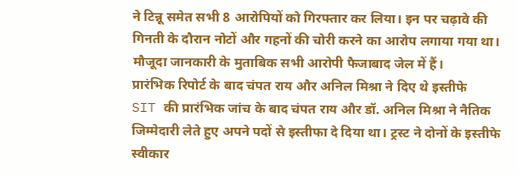ने टिन्नू समेत सभी 8 आरोपियों को गिरफ्तार कर लिया। इन पर चढ़ावे की गिनती के दौरान नोटों और गहनों की चोरी करने का आरोप लगाया गया था। मौजूदा जानकारी के मुताबिक सभी आरोपी फैजाबाद जेल में हैं।
प्रारंभिक रिपोर्ट के बाद चंपत राय और अनिल मिश्रा ने दिए थे इस्तीफे
SIT की प्रारंभिक जांच के बाद चंपत राय और डॉ. अनिल मिश्रा ने नैतिक जिम्मेदारी लेते हुए अपने पदों से इस्तीफा दे दिया था। ट्रस्ट ने दोनों के इस्तीफे स्वीकार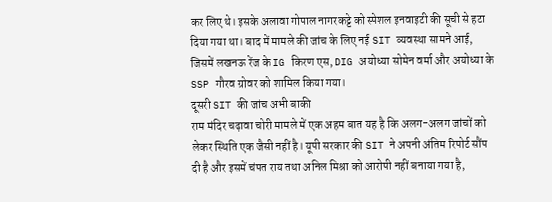कर लिए थे। इसके अलावा गोपाल नागरकट्टे को स्पेशल इनवाइटी की सूची से हटा दिया गया था। बाद में मामले की जांच के लिए नई SIT व्यवस्था सामने आई, जिसमें लखनऊ रेंज के IG किरण एस, DIG अयोध्या सोमेन वर्मा और अयोध्या के SSP गौरव ग्रोवर को शामिल किया गया।
दूसरी SIT की जांच अभी बाकी
राम मंदिर चढ़ावा चोरी मामले में एक अहम बात यह है कि अलग-अलग जांचों को लेकर स्थिति एक जैसी नहीं है। यूपी सरकार की SIT ने अपनी अंतिम रिपोर्ट सौंप दी है और इसमें चंपत राय तथा अनिल मिश्रा को आरोपी नहीं बनाया गया है,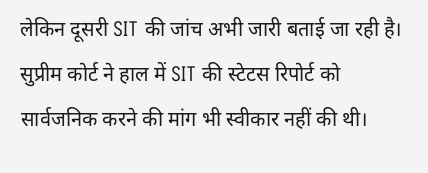लेकिन दूसरी SIT की जांच अभी जारी बताई जा रही है। सुप्रीम कोर्ट ने हाल में SIT की स्टेटस रिपोर्ट को सार्वजनिक करने की मांग भी स्वीकार नहीं की थी।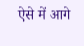ऐसे में आगे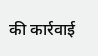की कार्रवाई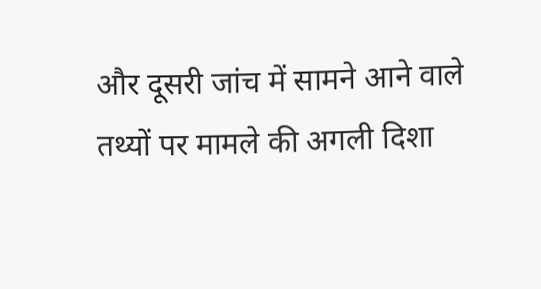और दूसरी जांच में सामने आने वाले तथ्यों पर मामले की अगली दिशा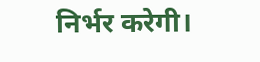निर्भर करेगी।